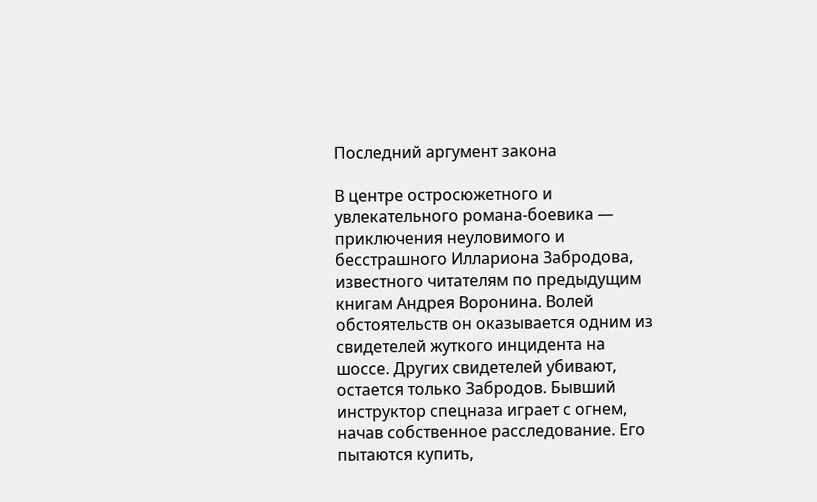Последний аргумент закона

В центре остросюжетного и увлекательного романа-боевика — приключения неуловимого и бесстрашного Иллариона Забродова, известного читателям по предыдущим книгам Андрея Воронина. Волей обстоятельств он оказывается одним из свидетелей жуткого инцидента на шоссе. Других свидетелей убивают, остается только Забродов. Бывший инструктор спецназа играет с огнем, начав собственное расследование. Его пытаются купить,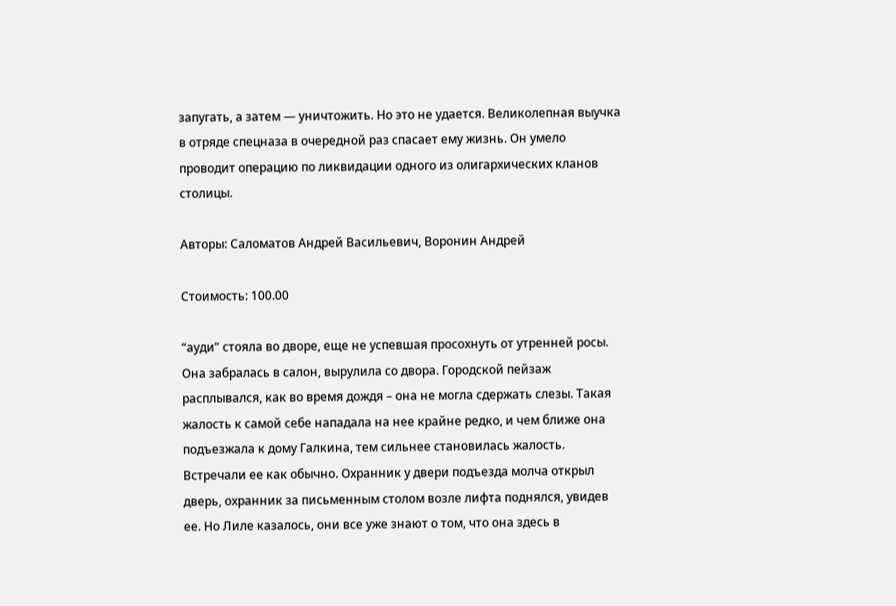запугать, а затем — уничтожить. Но это не удается. Великолепная выучка в отряде спецназа в очередной раз спасает ему жизнь. Он умело проводит операцию по ликвидации одного из олигархических кланов столицы.

Авторы: Саломатов Андрей Васильевич, Воронин Андрей

Стоимость: 100.00

“ауди” стояла во дворе, еще не успевшая просохнуть от утренней росы. Она забралась в салон, вырулила со двора. Городской пейзаж расплывался, как во время дождя – она не могла сдержать слезы. Такая жалость к самой себе нападала на нее крайне редко, и чем ближе она подъезжала к дому Галкина, тем сильнее становилась жалость.
Встречали ее как обычно. Охранник у двери подъезда молча открыл дверь, охранник за письменным столом возле лифта поднялся, увидев ее. Но Лиле казалось, они все уже знают о том, что она здесь в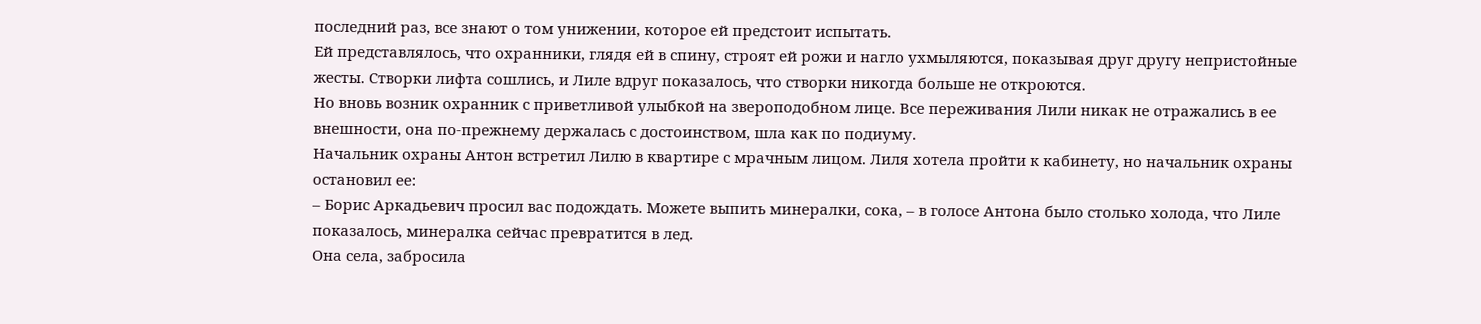последний раз, все знают о том унижении, которое ей предстоит испытать.
Ей представлялось, что охранники, глядя ей в спину, строят ей рожи и нагло ухмыляются, показывая друг другу непристойные жесты. Створки лифта сошлись, и Лиле вдруг показалось, что створки никогда больше не откроются.
Но вновь возник охранник с приветливой улыбкой на звероподобном лице. Все переживания Лили никак не отражались в ее внешности, она по-прежнему держалась с достоинством, шла как по подиуму.
Начальник охраны Антон встретил Лилю в квартире с мрачным лицом. Лиля хотела пройти к кабинету, но начальник охраны остановил ее:
– Борис Аркадьевич просил вас подождать. Можете выпить минералки, сока, – в голосе Антона было столько холода, что Лиле показалось, минералка сейчас превратится в лед.
Она села, забросила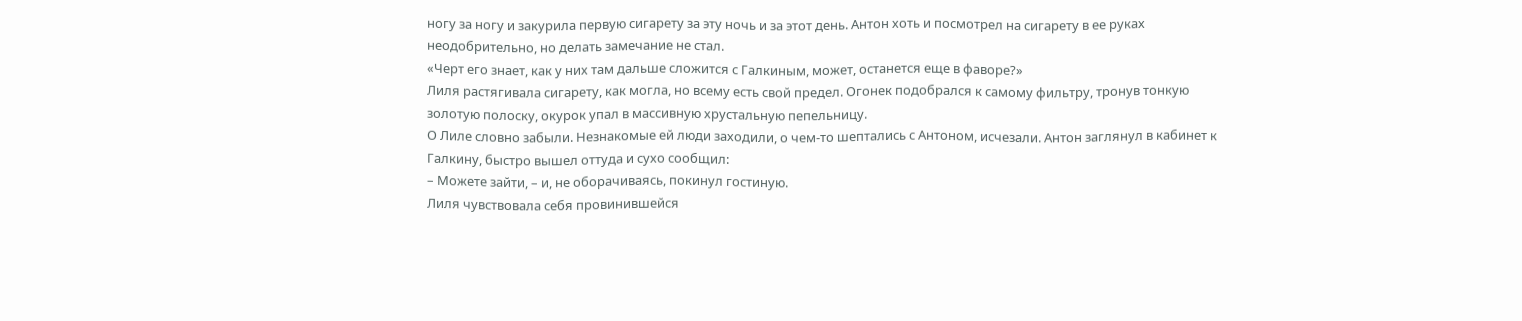ногу за ногу и закурила первую сигарету за эту ночь и за этот день. Антон хоть и посмотрел на сигарету в ее руках неодобрительно, но делать замечание не стал.
«Черт его знает, как у них там дальше сложится с Галкиным, может, останется еще в фаворе?»
Лиля растягивала сигарету, как могла, но всему есть свой предел. Огонек подобрался к самому фильтру, тронув тонкую золотую полоску, окурок упал в массивную хрустальную пепельницу.
О Лиле словно забыли. Незнакомые ей люди заходили, о чем-то шептались с Антоном, исчезали. Антон заглянул в кабинет к Галкину, быстро вышел оттуда и сухо сообщил:
– Можете зайти, – и, не оборачиваясь, покинул гостиную.
Лиля чувствовала себя провинившейся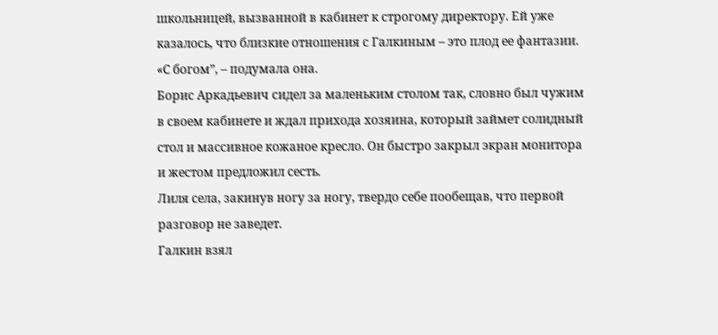школьницей, вызванной в кабинет к строгому директору. Ей уже казалось, что близкие отношения с Галкиным – это плод ее фантазии.
«С богом”, – подумала она.
Борис Аркадьевич сидел за маленьким столом так, словно был чужим в своем кабинете и ждал прихода хозяина, который займет солидный стол и массивное кожаное кресло. Он быстро закрыл экран монитора и жестом предложил сесть.
Лиля села, закинув ногу за ногу, твердо себе пообещав, что первой разговор не заведет.
Галкин взял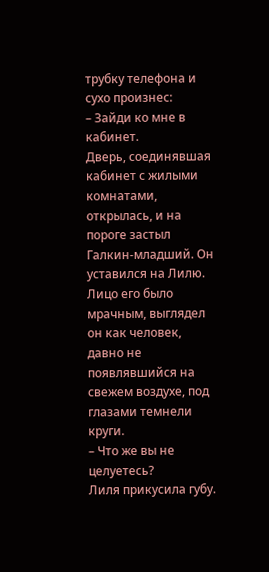трубку телефона и сухо произнес:
– Зайди ко мне в кабинет.
Дверь, соединявшая кабинет с жилыми комнатами, открылась, и на пороге застыл Галкин-младший. Он уставился на Лилю. Лицо его было мрачным, выглядел он как человек, давно не появлявшийся на свежем воздухе, под глазами темнели круги.
– Что же вы не целуетесь?
Лиля прикусила губу.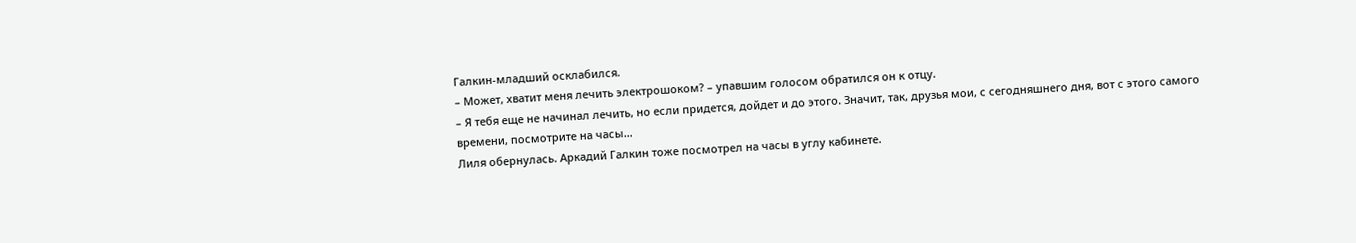Галкин-младший осклабился.
– Может, хватит меня лечить электрошоком? – упавшим голосом обратился он к отцу.
– Я тебя еще не начинал лечить, но если придется, дойдет и до этого. Значит, так, друзья мои, с сегодняшнего дня, вот с этого самого времени, посмотрите на часы…
Лиля обернулась. Аркадий Галкин тоже посмотрел на часы в углу кабинете.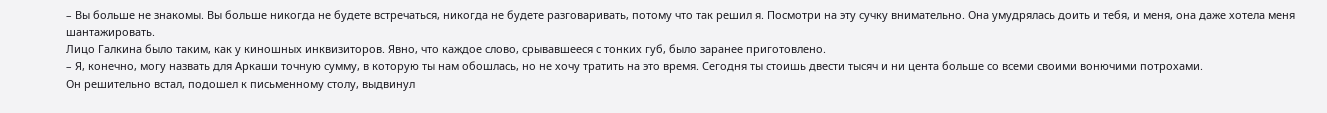– Вы больше не знакомы. Вы больше никогда не будете встречаться, никогда не будете разговаривать, потому что так решил я. Посмотри на эту сучку внимательно. Она умудрялась доить и тебя, и меня, она даже хотела меня шантажировать.
Лицо Галкина было таким, как у киношных инквизиторов. Явно, что каждое слово, срывавшееся с тонких губ, было заранее приготовлено.
– Я, конечно, могу назвать для Аркаши точную сумму, в которую ты нам обошлась, но не хочу тратить на это время. Сегодня ты стоишь двести тысяч и ни цента больше со всеми своими вонючими потрохами.
Он решительно встал, подошел к письменному столу, выдвинул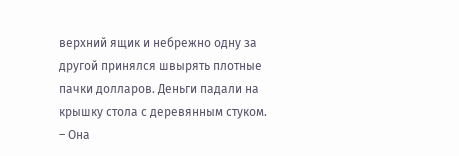верхний ящик и небрежно одну за другой принялся швырять плотные пачки долларов. Деньги падали на крышку стола с деревянным стуком.
– Она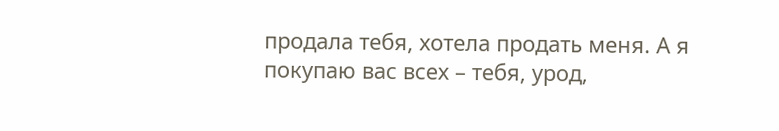продала тебя, хотела продать меня. А я покупаю вас всех – тебя, урод,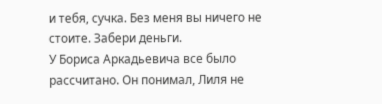и тебя, сучка. Без меня вы ничего не стоите. Забери деньги.
У Бориса Аркадьевича все было рассчитано. Он понимал, Лиля не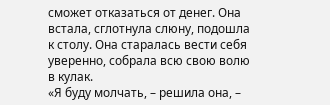сможет отказаться от денег. Она встала, сглотнула слюну, подошла к столу. Она старалась вести себя уверенно, собрала всю свою волю в кулак.
«Я буду молчать, – решила она, –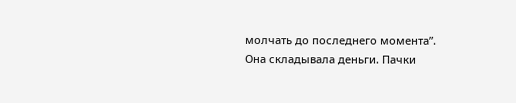молчать до последнего момента”.
Она складывала деньги. Пачки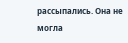рассыпались. Она не могла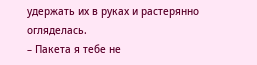удержать их в руках и растерянно огляделась.
– Пакета я тебе не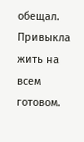обещал. Привыкла жить на всем готовом.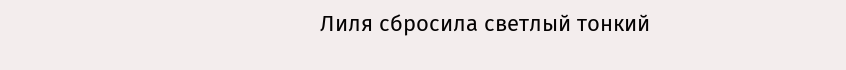Лиля сбросила светлый тонкий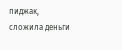пиджак, сложила деньги